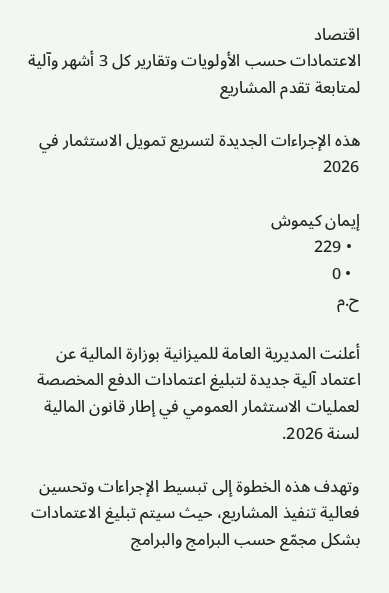اقتصاد
الاعتمادات حسب الأولويات وتقارير كل 3 أشهر وآلية لمتابعة تقدم المشاريع

هذه الإجراءات الجديدة لتسريع تمويل الاستثمار في 2026

إيمان كيموش
  • 229
  • 0
ح.م

أعلنت المديرية العامة للميزانية بوزارة المالية عن اعتماد آلية جديدة لتبليغ اعتمادات الدفع المخصصة لعمليات الاستثمار العمومي في إطار قانون المالية لسنة 2026.

وتهدف هذه الخطوة إلى تبسيط الإجراءات وتحسين فعالية تنفيذ المشاريع، حيث سيتم تبليغ الاعتمادات بشكل مجمّع حسب البرامج والبرامج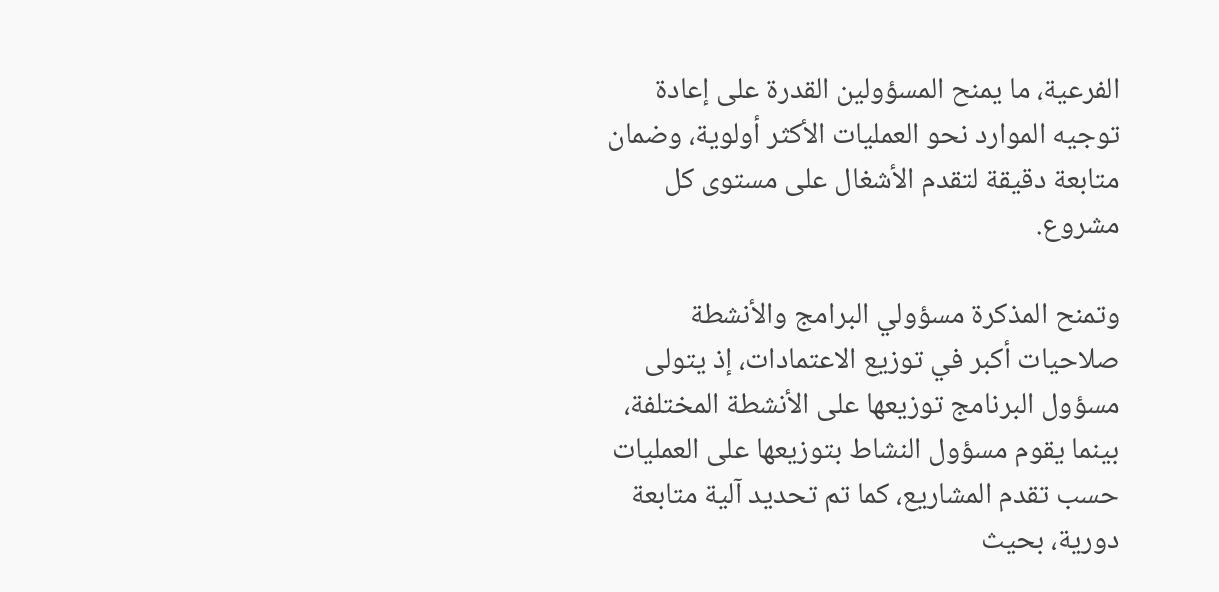الفرعية، ما يمنح المسؤولين القدرة على إعادة توجيه الموارد نحو العمليات الأكثر أولوية، وضمان متابعة دقيقة لتقدم الأشغال على مستوى كل مشروع.

وتمنح المذكرة مسؤولي البرامج والأنشطة صلاحيات أكبر في توزيع الاعتمادات، إذ يتولى مسؤول البرنامج توزيعها على الأنشطة المختلفة، بينما يقوم مسؤول النشاط بتوزيعها على العمليات حسب تقدم المشاريع، كما تم تحديد آلية متابعة دورية، بحيث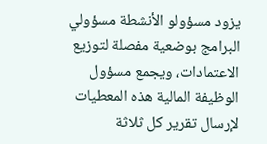يزود مسؤولو الأنشطة مسؤولي البرامج بوضعية مفصلة لتوزيع الاعتمادات، ويجمع مسؤول الوظيفة المالية هذه المعطيات لإرسال تقرير كل ثلاثة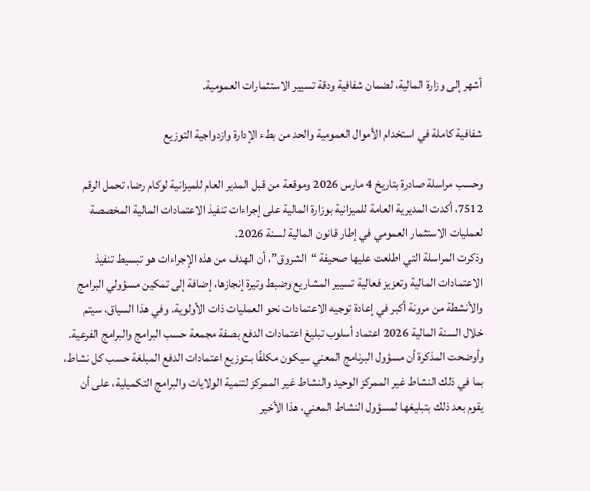أشهر إلى وزارة المالية، لضمان شفافية ودقة تسيير الاستثمارات العمومية.

شفافية كاملة في استخدام الأموال العمومية والحد من بطء الإدارة وازدواجية التوزيع

وحسب مراسلة صادرة بتاريخ 4 مارس 2026 وموقعة من قبل المدير العام للميزانية لوکام رضا، تحمل الرقم 7512، أكدت المديرية العامة للميزانية بوزارة المالية على إجراءات تنفيذ الاعتمادات المالية المخصصة لعمليات الاستثمار العمومي في إطار قانون المالية لسنة 2026.
وذكرت المراسلة التي اطلعت عليها صحيفة “الشروق”، أن الهدف من هذه الإجراءات هو تبسيط تنفيذ الاعتمادات المالية وتعزيز فعالية تسيير المشاريع وضبط وتيرة إنجازها، إضافة إلى تمكين مسؤولي البرامج والأنشطة من مرونة أكبر في إعادة توجيه الاعتمادات نحو العمليات ذات الأولوية. وفي هذا السياق، سيتم خلال السنة المالية 2026 اعتماد أسلوب تبليغ اعتمادات الدفع بصفة مجمعة حسب البرامج والبرامج الفرعية.
وأوضحت المذكرة أن مسؤول البرنامج المعني سيكون مكلفًا بـتوزيع اعتمادات الدفع المبلغة حسب كل نشاط، بما في ذلك النشاط غير الممركز الوحيد والنشاط غير الممركز لتنمية الولايات والبرامج التكميلية، على أن يقوم بعد ذلك بتبليغها لمسؤول النشاط المعني، هذا الأخير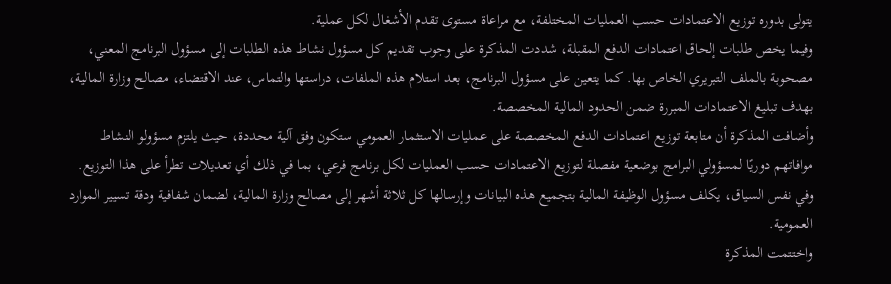يتولى بدوره توزيع الاعتمادات حسب العمليات المختلفة، مع مراعاة مستوى تقدم الأشغال لكل عملية.
وفيما يخص طلبات إلحاق اعتمادات الدفع المقبلة، شددت المذكرة على وجوب تقديم كل مسؤول نشاط هذه الطلبات إلى مسؤول البرنامج المعني، مصحوبة بالملف التبريري الخاص بها. كما يتعين على مسؤول البرنامج، بعد استلام هذه الملفات، دراستها والتماس، عند الاقتضاء، مصالح وزارة المالية، بهدف تبليغ الاعتمادات المبررة ضمن الحدود المالية المخصصة.
وأضافت المذكرة أن متابعة توزيع اعتمادات الدفع المخصصة على عمليات الاستثمار العمومي ستكون وفق آلية محددة، حيث يلتزم مسؤولو النشاط موافاتهم دوريًا لمسؤولي البرامج بوضعية مفصلة لتوزيع الاعتمادات حسب العمليات لكل برنامج فرعي، بما في ذلك أي تعديلات تطرأ على هذا التوزيع. وفي نفس السياق، يكلف مسؤول الوظيفة المالية بتجميع هذه البيانات وإرسالها كل ثلاثة أشهر إلى مصالح وزارة المالية، لضمان شفافية ودقة تسيير الموارد العمومية.
واختتمت المذكرة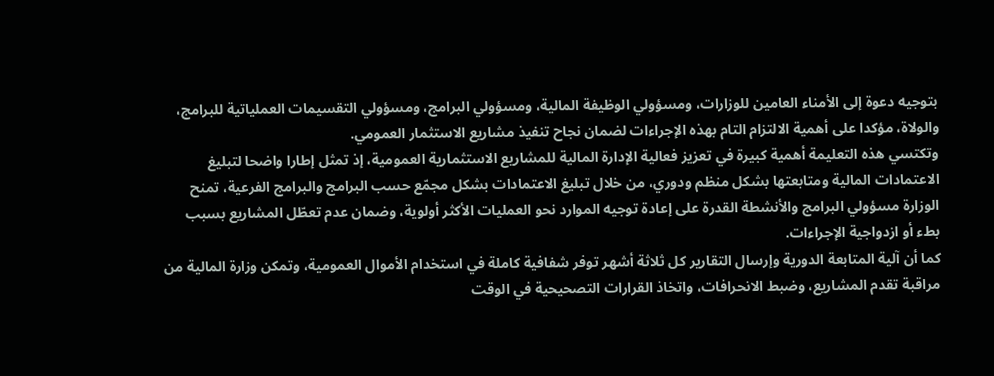بتوجيه دعوة إلى الأمناء العامين للوزارات، ومسؤولي الوظيفة المالية، ومسؤولي البرامج، ومسؤولي التقسيمات العملياتية للبرامج، والولاة، مؤكدا على أهمية الالتزام التام بهذه الإجراءات لضمان نجاح تنفيذ مشاريع الاستثمار العمومي.
وتكتسي هذه التعليمة أهمية كبيرة في تعزيز فعالية الإدارة المالية للمشاريع الاستثمارية العمومية، إذ تمثل إطارا واضحا لتبليغ الاعتمادات المالية ومتابعتها بشكل منظم ودوري، من خلال تبليغ الاعتمادات بشكل مجمّع حسب البرامج والبرامج الفرعية، تمنح الوزارة مسؤولي البرامج والأنشطة القدرة على إعادة توجيه الموارد نحو العمليات الأكثر أولوية، وضمان عدم تعطّل المشاريع بسبب بطء أو ازدواجية الإجراءات.
كما أن آلية المتابعة الدورية وإرسال التقارير كل ثلاثة أشهر توفر شفافية كاملة في استخدام الأموال العمومية، وتمكن وزارة المالية من مراقبة تقدم المشاريع، وضبط الانحرافات، واتخاذ القرارات التصحيحية في الوقت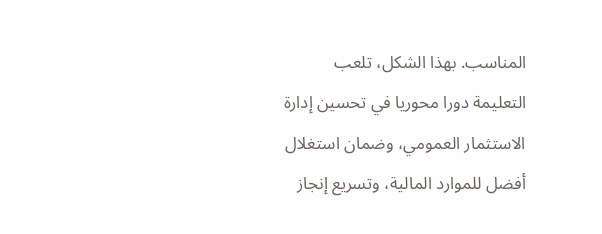المناسب. بهذا الشكل، تلعب التعليمة دورا محوريا في تحسين إدارة الاستثمار العمومي، وضمان استغلال أفضل للموارد المالية، وتسريع إنجاز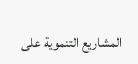المشاريع التنموية على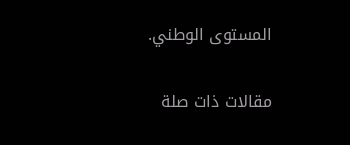المستوى الوطني.

مقالات ذات صلة